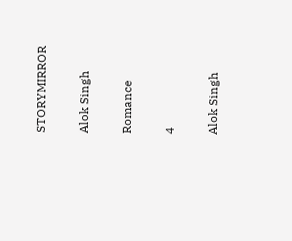STORYMIRROR

Alok Singh

Romance

4

Alok Singh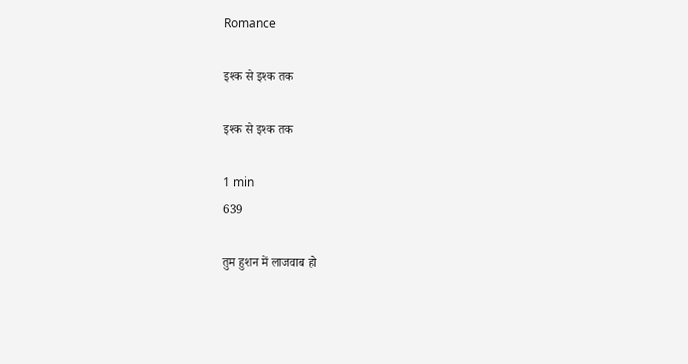Romance

इश्क से इश्क तक

इश्क से इश्क तक

1 min
639

तुम हुशन में लाजवाब हो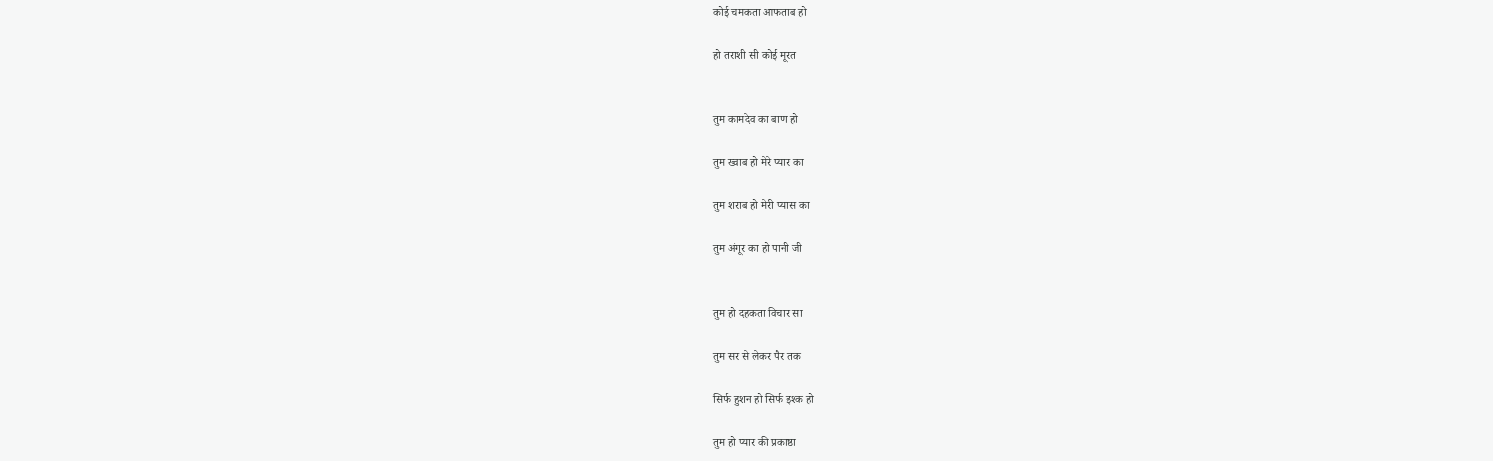कोई चमकता आफताब हो

हो तराशी सी कोई मूरत


तुम कामदेव का बाण हो

तुम ख्वाब हो मेरे प्यार का

तुम शराब हो मेरी प्यास का

तुम अंगूर का हो पानी जी


तुम हो दहकता विचार सा

तुम सर से लेकर पैर तक

सिर्फ हुशन हो सिर्फ इश्क हो

तुम हो प्यार की प्रकाष्ठा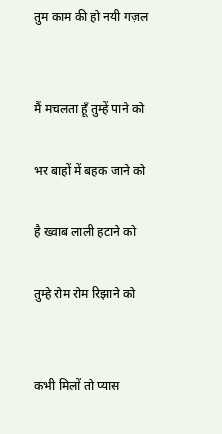तुम काम की हो नयी गज़ल


मैं मचलता हूँ तुम्हें पाने को

भर बाहों में बहक जाने को

है ख्वाब लाली हटाने को

तुम्हे रोम रोम रिझाने को


कभी मिलों तो प्यास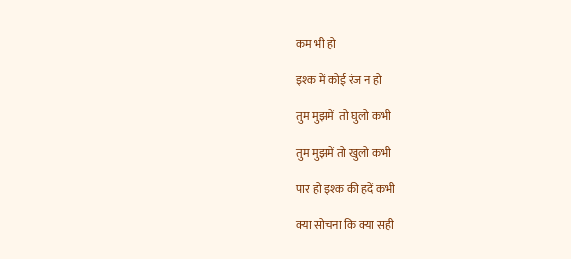कम भी हो

इश्क में कोई रंज न हो

तुम मुझमें  तो घुलो कभी

तुम मुझमें तो खुलो कभी

पार हो इश्क की हदें कभी

क्या सोचना कि क्या सही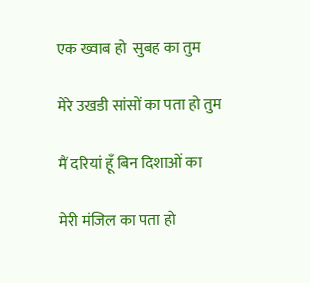एक ख्वाब हो  सुबह का तुम

मेरे उखडी सांसों का पता हो तुम

मैं दरियां हूँ बिन दिशाओं का

मेरी मंजिल का पता हो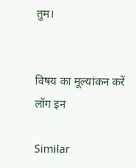तुम।


विषय का मूल्यांकन करें
लॉग इन

Similar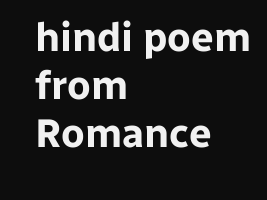hindi poem from Romance